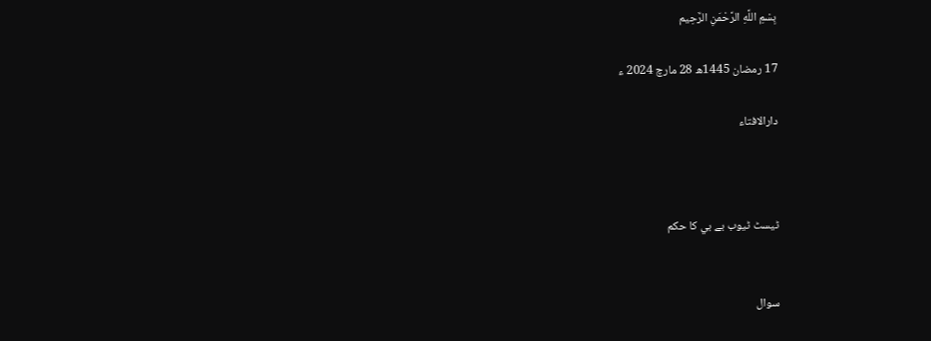بِسْمِ اللَّهِ الرَّحْمَنِ الرَّحِيم

17 رمضان 1445ھ 28 مارچ 2024 ء

دارالافتاء



ٹيسٹ ٹيوب بے بي كا حكم


سوال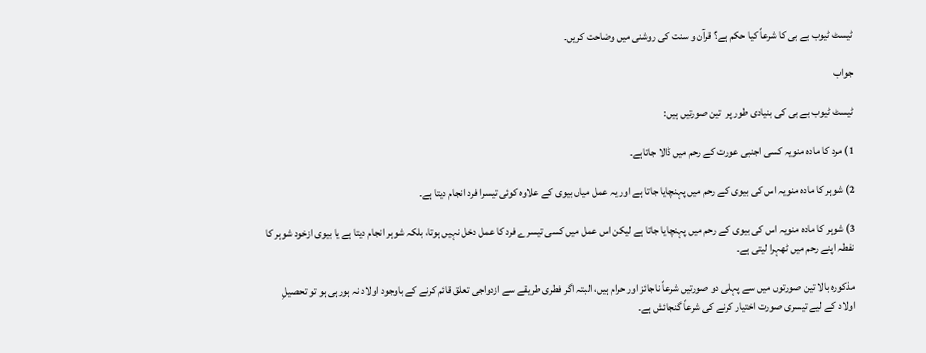ٹیسٹ ٹیوب بے بی کا شرعاً کیا حکم ہے؟ قرآن و سنت کی روشنی میں وضاحت کریں۔

جواب

ٹیسٹ ٹیوب بے بی کی بنیادی طور پر  تین صورتیں ہیں:

1) مرد کا مادہ منویہ کسی اجنبی عورت کے رحم میں ڈالا جاتاہے۔

2) شوہر کا مادہ منویہ اس کی بیوی کے رحم میں پہنچایا جاتا ہے اور یہ عمل میاں بیوی کے علاوہ کوئی تیسرا فرد انجام دیتا ہے۔

3) شوہر کا مادہ منویہ اس کی بیوی کے رحم میں پہنچایا جاتا ہے لیکن اس عمل میں کسی تیسرے فرد کا عمل دخل نہيں ہوتا، بلکہ شوہر انجام دیتا ہے یا بیوی ازخود شوہر کا نفطہ اپنے رحم میں ٹھہرا لیتی ہے۔

مذکورہ بالا تین صورتوں میں سے پہلی دو صورتیں شرعاً ناجائز اور حرام ہیں، البتہ اگر فطری طریقے سے ازدواجی تعلق قائم کرنے کے باوجود اولاد نہ ہورہی ہو تو تحصیلِ اولاد کے لیے تیسری صورت اختيار كرنے کی شرعاً گنجائش ہے۔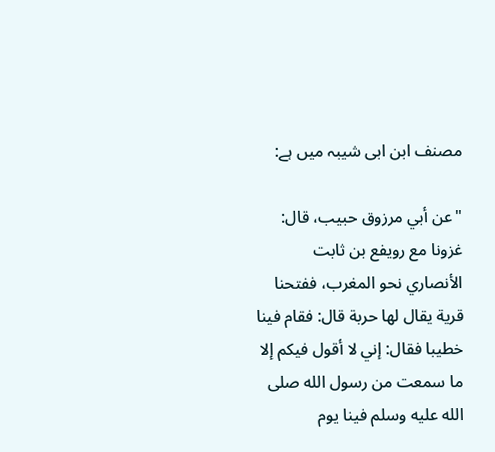مصنف ابن ابی شیبہ میں ہے:

"عن أبي مرزوق حبيب، قال: غزونا مع رويفع بن ثابت الأنصاري نحو المغرب، ففتحنا قرية يقال لها حربة قال: فقام فينا خطيبا فقال: إني لا أقول فيكم إلا ما سمعت من رسول الله صلى الله عليه وسلم فينا يوم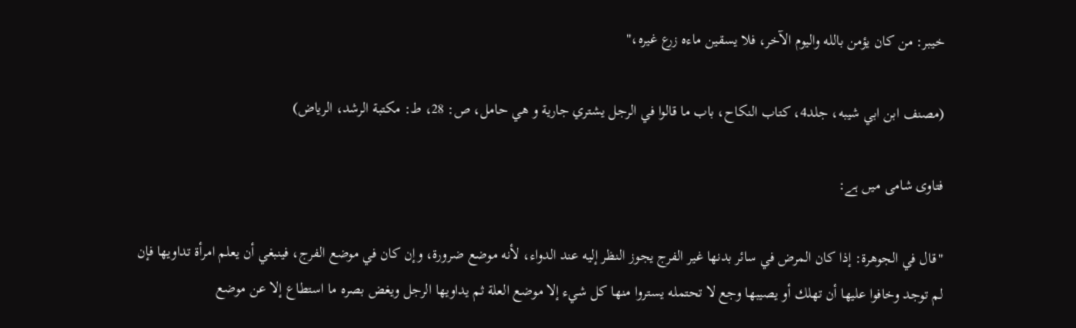خيبر: من كان يؤمن بالله واليوم الآخر، فلا يسقين ماءه ‌زرع ‌غيره،"

(مصنف ابن ابي شيبه، جلد4، كتاب النكاح، باب ما قالوا في الرجل يشتري جارية و هي حامل، ص: 28، ط: مكتبة الرشد، الرياض)

فتاوی شامی میں ہے:

"قال في الجوهرة: إذا كان المرض في سائر بدنها غير الفرج يجوز النظر إليه عند الدواء، لأنه موضع ضرورة، وإن كان في موضع الفرج، فينبغي أن يعلم امرأة تداويها فإن لم توجد وخافوا عليها أن تهلك أو يصيبها وجع لا تحتمله يستروا منها كل شيء إلا موضع العلة ثم يداويها الرجل ويغض بصره ما استطاع إلا عن موضع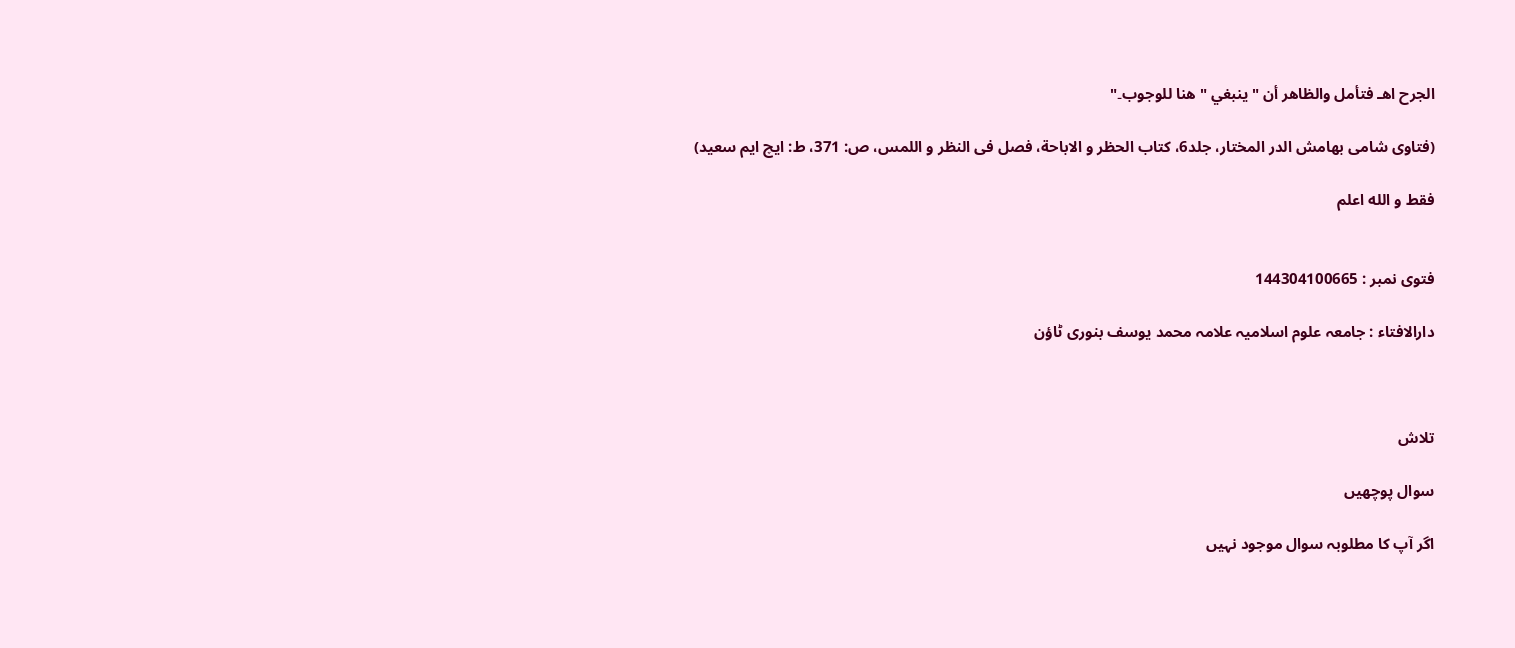الجرح اهـ فتأمل والظاهر أن " ينبغي " هنا للوجوب۔"

(فتاوی شامی بھامش الدر المختار، جلد6، کتاب الحظر و الاباحة، فصل فی النظر و اللمس، ص: 371، ط: ایچ ایم سعید)

فقط و الله اعلم


فتوی نمبر : 144304100665

دارالافتاء : جامعہ علوم اسلامیہ علامہ محمد یوسف بنوری ٹاؤن



تلاش

سوال پوچھیں

اگر آپ کا مطلوبہ سوال موجود نہیں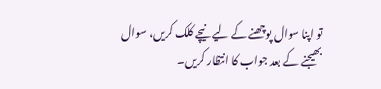تو اپنا سوال پوچھنے کے لیے نیچے کلک کریں، سوال بھیجنے کے بعد جواب کا انتظار کریں۔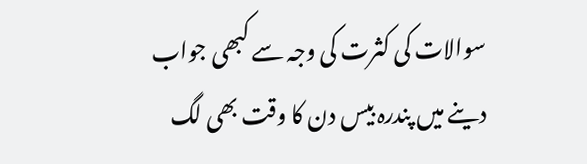سوالات کی کثرت کی وجہ سے کبھی جواب دینے میں پندرہ بیس دن کا وقت بھی لگ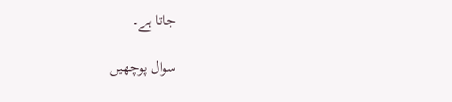جاتا ہے۔

سوال پوچھیں